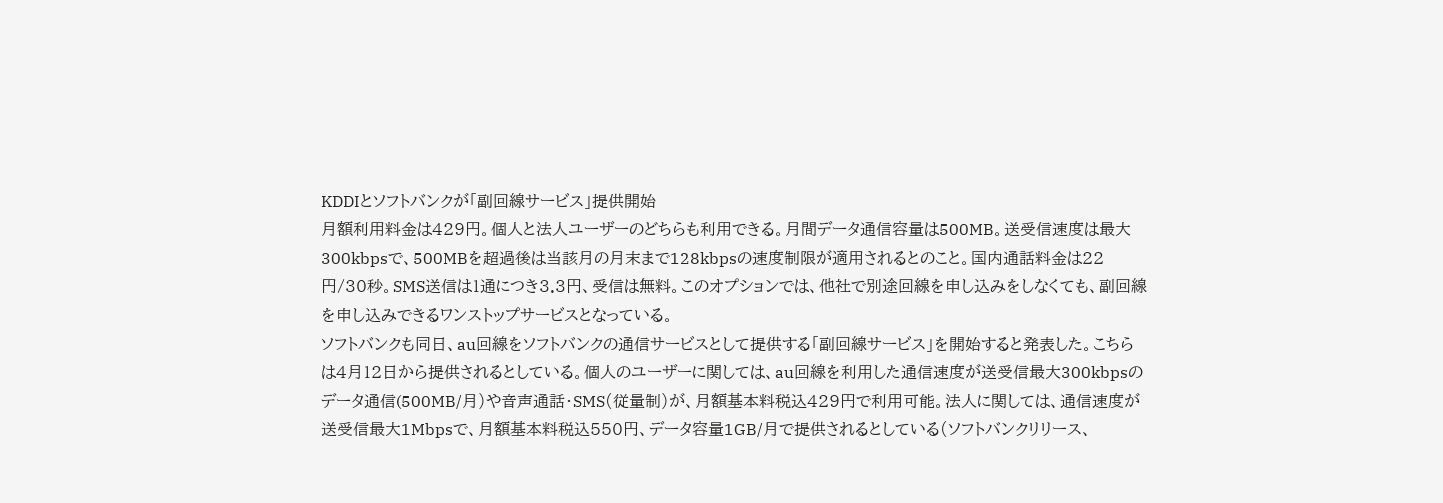KDDIとソフトバンクが「副回線サービス」提供開始
月額利用料金は429円。個人と法人ユーザーのどちらも利用できる。月間データ通信容量は500MB。送受信速度は最大300kbpsで、500MBを超過後は当該月の月末まで128kbpsの速度制限が適用されるとのこと。国内通話料金は22円/30秒。SMS送信は1通につき3.3円、受信は無料。このオプションでは、他社で別途回線を申し込みをしなくても、副回線を申し込みできるワンストップサービスとなっている。
ソフトバンクも同日、au回線をソフトバンクの通信サービスとして提供する「副回線サービス」を開始すると発表した。こちらは4月12日から提供されるとしている。個人のユーザーに関しては、au回線を利用した通信速度が送受信最大300kbpsのデータ通信(500MB/月)や音声通話・SMS(従量制)が、月額基本料税込429円で利用可能。法人に関しては、通信速度が送受信最大1Mbpsで、月額基本料税込550円、データ容量1GB/月で提供されるとしている(ソフトバンクリリース、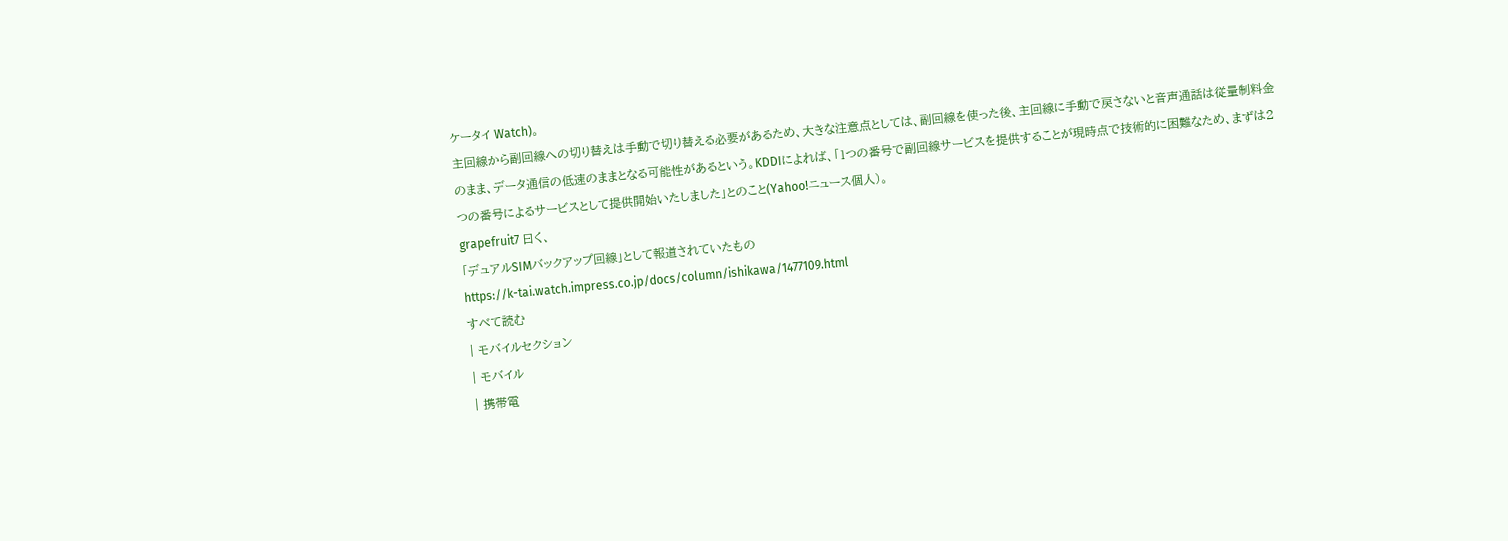ケータイ Watch)。
主回線から副回線への切り替えは手動で切り替える必要があるため、大きな注意点としては、副回線を使った後、主回線に手動で戻さないと音声通話は従量制料金のまま、データ通信の低速のままとなる可能性があるという。KDDIによれば、「1つの番号で副回線サービスを提供することが現時点で技術的に困難なため、まずは2つの番号によるサービスとして提供開始いたしました」とのこと(Yahoo!ニュース個人)。
grapefruit7 曰く、
「デュアルSIMバックアップ回線」として報道されていたもの
https://k-tai.watch.impress.co.jp/docs/column/ishikawa/1477109.html
すべて読む
| モバイルセクション
| モバイル
| 携帯電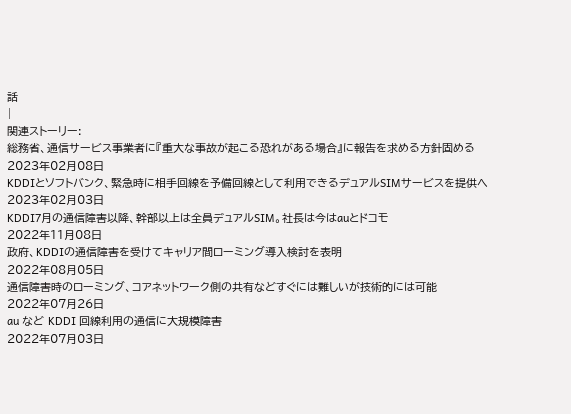話
|
関連ストーリー:
総務省、通信サービス事業者に『重大な事故が起こる恐れがある場合』に報告を求める方針固める
2023年02月08日
KDDIとソフトバンク、緊急時に相手回線を予備回線として利用できるデュアルSIMサービスを提供へ
2023年02月03日
KDDI7月の通信障害以降、幹部以上は全員デュアルSIM。社長は今はauとドコモ
2022年11月08日
政府、KDDIの通信障害を受けてキャリア間ローミング導入検討を表明
2022年08月05日
通信障害時のローミング、コアネットワーク側の共有などすぐには難しいが技術的には可能
2022年07月26日
au など KDDI 回線利用の通信に大規模障害
2022年07月03日